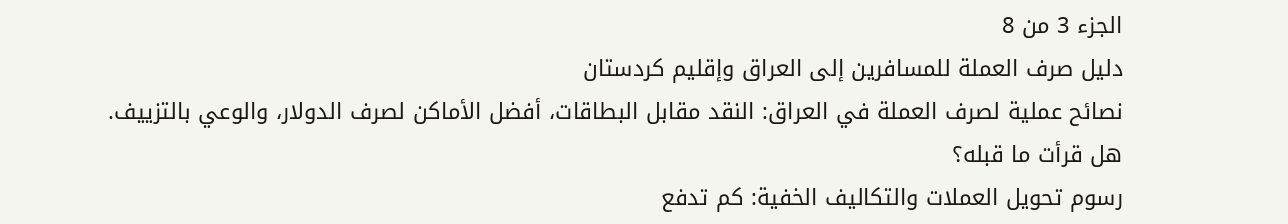الجزء 3 من 8
دليل صرف العملة للمسافرين إلى العراق وإقليم كردستان
نصائح عملية لصرف العملة في العراق: النقد مقابل البطاقات، أفضل الأماكن لصرف الدولار، والوعي بالتزييف.
هل قرأت ما قبله؟
رسوم تحويل العملات والتكاليف الخفية: كم تدفع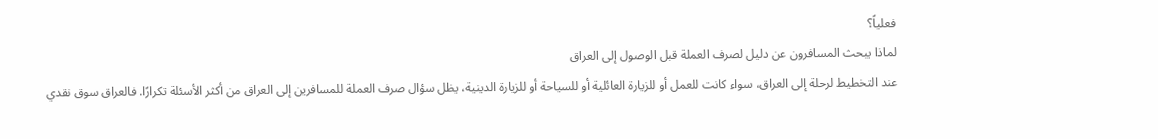فعلياً؟
لماذا يبحث المسافرون عن دليل لصرف العملة قبل الوصول إلى العراق
عند التخطيط لرحلة إلى العراق، سواء كانت للعمل أو للزيارة العائلية أو للسياحة أو للزيارة الدينية، يظل سؤال صرف العملة للمسافرين إلى العراق من أكثر الأسئلة تكرارًا. فالعراق سوق نقدي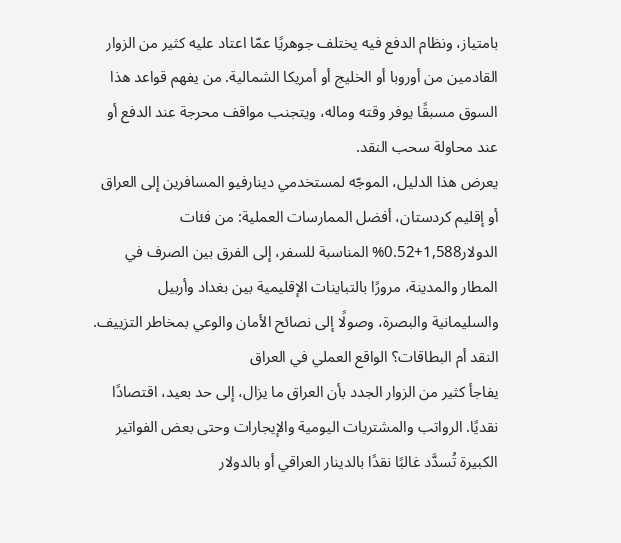بامتياز، ونظام الدفع فيه يختلف جوهريًا عمّا اعتاد عليه كثير من الزوار القادمين من أوروبا أو الخليج أو أمريكا الشمالية. من يفهم قواعد هذا السوق مسبقًا يوفر وقته وماله، ويتجنب مواقف محرجة عند الدفع أو عند محاولة سحب النقد.
يعرض هذا الدليل، الموجّه لمستخدمي دينارفيو المسافرين إلى العراق أو إقليم كردستان، أفضل الممارسات العملية: من فئات الدولار1,588+0.52% المناسبة للسفر، إلى الفرق بين الصرف في المطار والمدينة، مرورًا بالتباينات الإقليمية بين بغداد وأربيل والسليمانية والبصرة، وصولًا إلى نصائح الأمان والوعي بمخاطر التزييف.
النقد أم البطاقات؟ الواقع العملي في العراق
يفاجأ كثير من الزوار الجدد بأن العراق ما يزال، إلى حد بعيد، اقتصادًا نقديًا. الرواتب والمشتريات اليومية والإيجارات وحتى بعض الفواتير الكبيرة تُسدَّد غالبًا نقدًا بالدينار العراقي أو بالدولار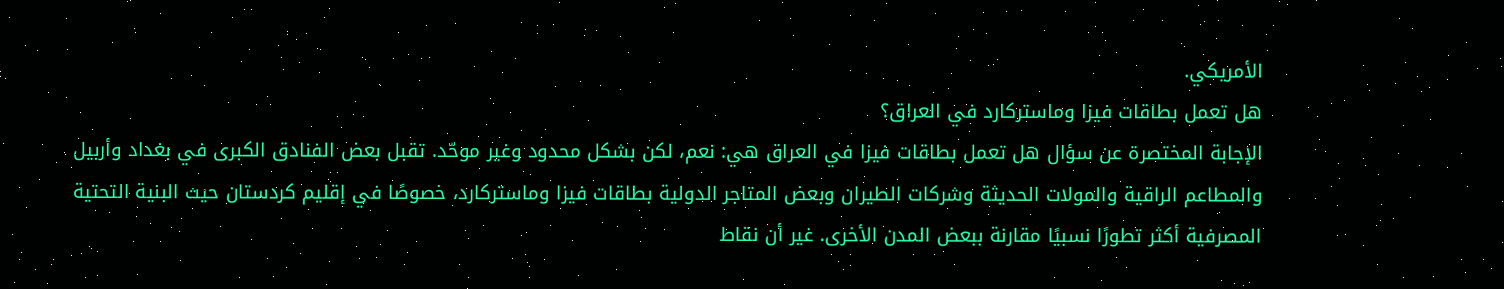الأمريكي.
هل تعمل بطاقات فيزا وماستركارد في العراق؟
الإجابة المختصرة عن سؤال هل تعمل بطاقات فيزا في العراق هي: نعم، لكن بشكل محدود وغير موحّد. تقبل بعض الفنادق الكبرى في بغداد وأربيل والمطاعم الراقية والمولات الحديثة وشركات الطيران وبعض المتاجر الدولية بطاقات فيزا وماستركارد، خصوصًا في إقليم كردستان حيث البنية التحتية المصرفية أكثر تطورًا نسبيًا مقارنة ببعض المدن الأخرى. غير أن نقاط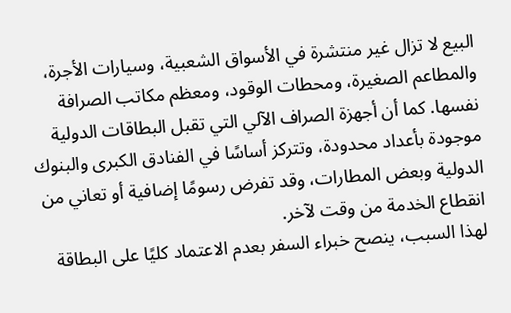البيع لا تزال غير منتشرة في الأسواق الشعبية، وسيارات الأجرة، والمطاعم الصغيرة، ومحطات الوقود، ومعظم مكاتب الصرافة نفسها. كما أن أجهزة الصراف الآلي التي تقبل البطاقات الدولية موجودة بأعداد محدودة، وتتركز أساسًا في الفنادق الكبرى والبنوك الدولية وبعض المطارات، وقد تفرض رسومًا إضافية أو تعاني من انقطاع الخدمة من وقت لآخر.
لهذا السبب، ينصح خبراء السفر بعدم الاعتماد كليًا على البطاقة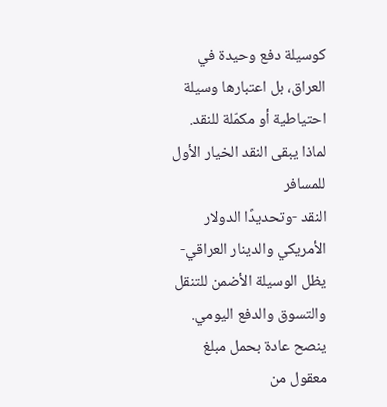كوسيلة دفع وحيدة في العراق، بل اعتبارها وسيلة احتياطية أو مكمّلة للنقد.
لماذا يبقى النقد الخيار الأول للمسافر
النقد -وتحديدًا الدولار الأمريكي والدينار العراقي- يظل الوسيلة الأضمن للتنقل والتسوق والدفع اليومي. ينصح عادة بحمل مبلغ معقول من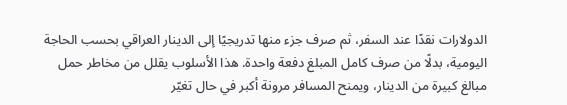الدولارات نقدًا عند السفر، ثم صرف جزء منها تدريجيًا إلى الدينار العراقي بحسب الحاجة اليومية، بدلًا من صرف كامل المبلغ دفعة واحدة. هذا الأسلوب يقلل من مخاطر حمل مبالغ كبيرة من الدينار، ويمنح المسافر مرونة أكبر في حال تغيّر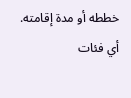خططه أو مدة إقامته.
أي فئات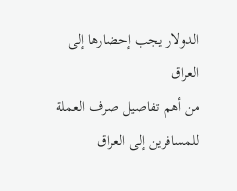الدولار يجب إحضارها إلى العراق
من أهم تفاصيل صرف العملة للمسافرين إلى العراق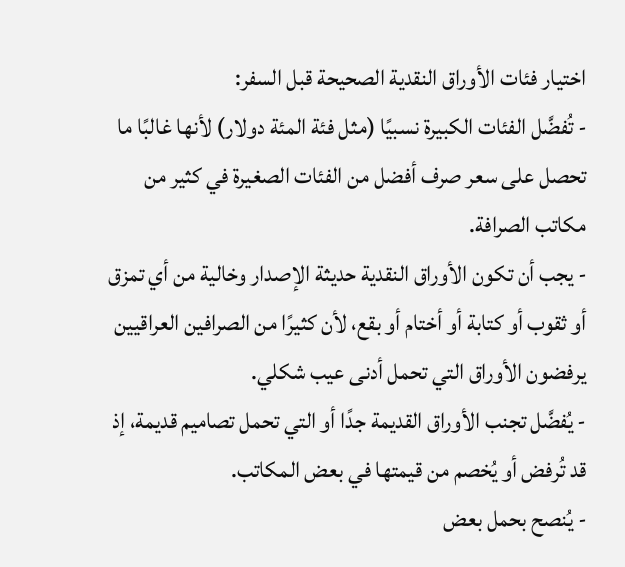اختيار فئات الأوراق النقدية الصحيحة قبل السفر:
- تُفضَّل الفئات الكبيرة نسبيًا (مثل فئة المئة دولار) لأنها غالبًا ما تحصل على سعر صرف أفضل من الفئات الصغيرة في كثير من مكاتب الصرافة.
- يجب أن تكون الأوراق النقدية حديثة الإصدار وخالية من أي تمزق أو ثقوب أو كتابة أو أختام أو بقع، لأن كثيرًا من الصرافين العراقيين يرفضون الأوراق التي تحمل أدنى عيب شكلي.
- يُفضَّل تجنب الأوراق القديمة جدًا أو التي تحمل تصاميم قديمة، إذ قد تُرفض أو يُخصم من قيمتها في بعض المكاتب.
- يُنصح بحمل بعض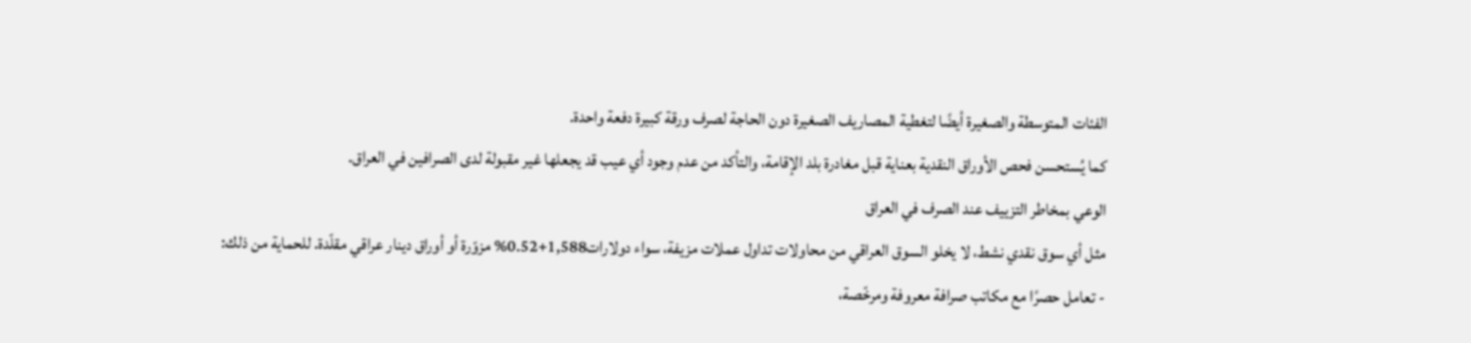الفئات المتوسطة والصغيرة أيضًا لتغطية المصاريف الصغيرة دون الحاجة لصرف ورقة كبيرة دفعة واحدة.
كما يُستحسن فحص الأوراق النقدية بعناية قبل مغادرة بلد الإقامة، والتأكد من عدم وجود أي عيب قد يجعلها غير مقبولة لدى الصرافين في العراق.
الوعي بمخاطر التزييف عند الصرف في العراق
مثل أي سوق نقدي نشط، لا يخلو السوق العراقي من محاولات تداول عملات مزيفة، سواء دولارات1,588+0.52% مزوّرة أو أوراق دينار عراقي مقلّدة. للحماية من ذلك:
- تعامل حصرًا مع مكاتب صرافة معروفة ومرخّصة،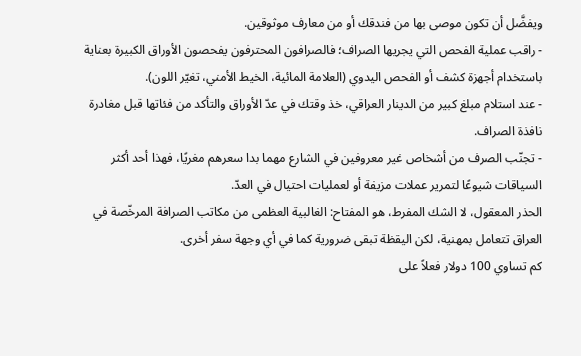ويفضَّل أن تكون موصى بها من فندقك أو من معارف موثوقين.
- راقب عملية الفحص التي يجريها الصراف؛ فالصرافون المحترفون يفحصون الأوراق الكبيرة بعناية باستخدام أجهزة كشف أو الفحص اليدوي (العلامة المائية، الخيط الأمني، تغيّر اللون).
- عند استلام مبلغ كبير من الدينار العراقي، خذ وقتك في عدّ الأوراق والتأكد من فئاتها قبل مغادرة نافذة الصراف.
- تجنّب الصرف من أشخاص غير معروفين في الشارع مهما بدا سعرهم مغريًا، فهذا أحد أكثر السياقات شيوعًا لتمرير عملات مزيفة أو لعمليات احتيال في العدّ.
الحذر المعقول، لا الشك المفرط، هو المفتاح: الغالبية العظمى من مكاتب الصرافة المرخّصة في العراق تتعامل بمهنية، لكن اليقظة تبقى ضرورية كما في أي وجهة سفر أخرى.
كم تساوي 100 دولار فعلاً على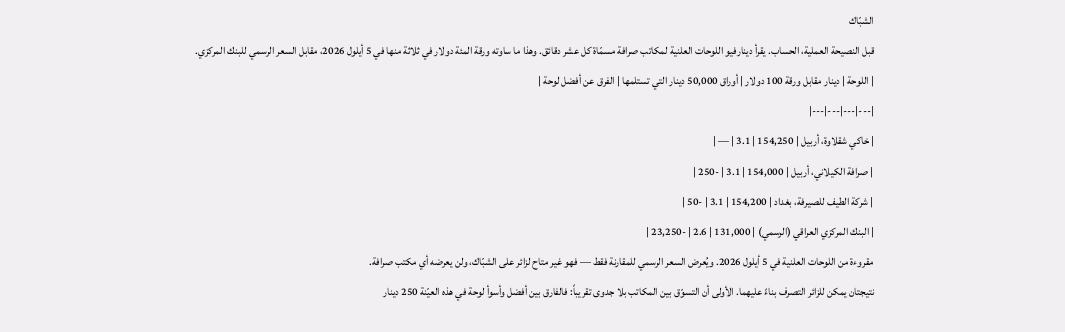الشبّاك
قبل النصيحة العملية، الحساب. يقرأ دينارفيو اللوحات العلنية لمكاتب صرافة مسمّاة كل عشر دقائق. وهذا ما ساوته ورقة المئة دولار في ثلاثة منها في 5 أيلول 2026، مقابل السعر الرسمي للبنك المركزي.
| اللوحة | دينار مقابل ورقة 100 دولار | أوراق 50,000 دينار التي تستلمها | الفرق عن أفضل لوحة |
|---|---|---|---|
| خاكي شقلاوة، أربيل | 154,250 | 3.1 | — |
| صرافة الكيلاني، أربيل | 154,000 | 3.1 | -250 |
| شركة الطيف للصيرفة، بغداد | 154,200 | 3.1 | -50 |
| البنك المركزي العراقي (الرسمي) | 131,000 | 2.6 | -23,250 |
مقروءة من اللوحات العلنية في 5 أيلول 2026. ويُعرض السعر الرسمي للمقارنة فقط — فهو غير متاح لزائر على الشبّاك، ولن يعرضه أي مكتب صرافة.
نتيجتان يمكن للزائر التصرف بناءً عليهما. الأولى أن التسوّق بين المكاتب بلا جدوى تقريباً: فالفارق بين أفضل وأسوأ لوحة في هذه العيّنة 250 دينار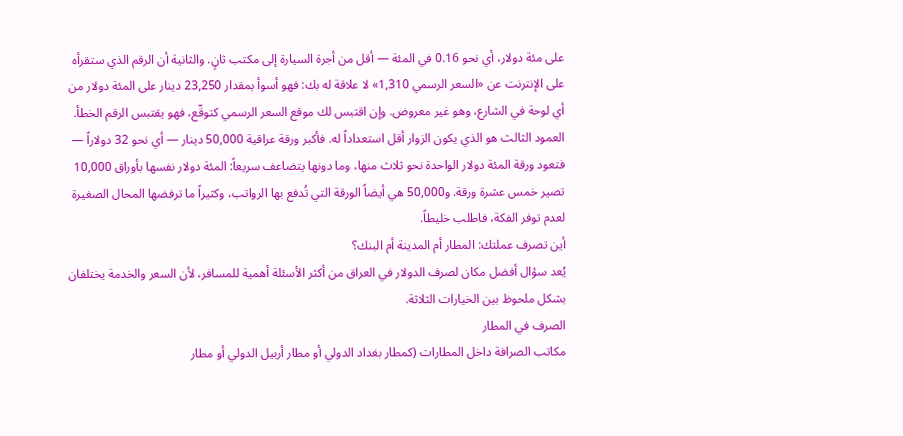على مئة دولار، أي نحو 0.16 في المئة — أقل من أجرة السيارة إلى مكتب ثانٍ. والثانية أن الرقم الذي ستقرأه على الإنترنت عن «السعر الرسمي 1,310» لا علاقة له بك: فهو أسوأ بمقدار 23,250 دينار على المئة دولار من أي لوحة في الشارع، وهو غير معروض. وإن اقتبس لك موقع السعر الرسمي كتوقّع، فهو يقتبس الرقم الخطأ.
العمود الثالث هو الذي يكون الزوار أقل استعداداً له. فأكبر ورقة عراقية 50,000 دينار — أي نحو 32 دولاراً — فتعود ورقة المئة دولار الواحدة نحو ثلاث منها، وما دونها يتضاعف سريعاً: المئة دولار نفسها بأوراق 10,000 تصير خمس عشرة ورقة. و50,000 هي أيضاً الورقة التي تُدفع بها الرواتب، وكثيراً ما ترفضها المحال الصغيرة لعدم توفر الفكة، فاطلب خليطاً.
أين تصرف عملتك: المطار أم المدينة أم البنك؟
يُعد سؤال أفضل مكان لصرف الدولار في العراق من أكثر الأسئلة أهمية للمسافر، لأن السعر والخدمة يختلفان بشكل ملحوظ بين الخيارات الثلاثة.
الصرف في المطار
مكاتب الصرافة داخل المطارات (كمطار بغداد الدولي أو مطار أربيل الدولي أو مطار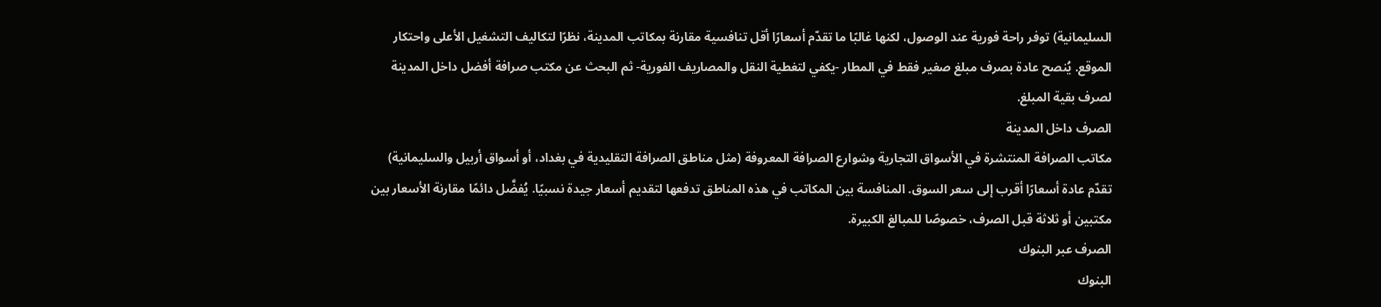السليمانية) توفر راحة فورية عند الوصول، لكنها غالبًا ما تقدّم أسعارًا أقل تنافسية مقارنة بمكاتب المدينة، نظرًا لتكاليف التشغيل الأعلى واحتكار الموقع. يُنصح عادة بصرف مبلغ صغير فقط في المطار -يكفي لتغطية النقل والمصاريف الفورية- ثم البحث عن مكتب صرافة أفضل داخل المدينة لصرف بقية المبلغ.
الصرف داخل المدينة
مكاتب الصرافة المنتشرة في الأسواق التجارية وشوارع الصرافة المعروفة (مثل مناطق الصرافة التقليدية في بغداد، أو أسواق أربيل والسليمانية) تقدّم عادة أسعارًا أقرب إلى سعر السوق. المنافسة بين المكاتب في هذه المناطق تدفعها لتقديم أسعار جيدة نسبيًا. يُفضَّل دائمًا مقارنة الأسعار بين مكتبين أو ثلاثة قبل الصرف، خصوصًا للمبالغ الكبيرة.
الصرف عبر البنوك
البنوك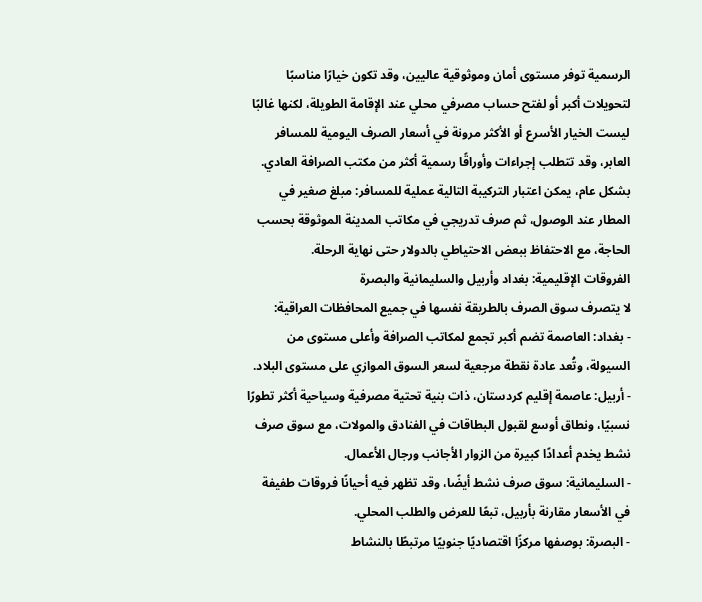الرسمية توفر مستوى أمان وموثوقية عاليين، وقد تكون خيارًا مناسبًا لتحويلات أكبر أو لفتح حساب مصرفي محلي عند الإقامة الطويلة، لكنها غالبًا ليست الخيار الأسرع أو الأكثر مرونة في أسعار الصرف اليومية للمسافر العابر، وقد تتطلب إجراءات وأوراقًا رسمية أكثر من مكتب الصرافة العادي.
بشكل عام، يمكن اعتبار التركيبة التالية عملية للمسافر: مبلغ صغير في المطار عند الوصول، ثم صرف تدريجي في مكاتب المدينة الموثوقة بحسب الحاجة، مع الاحتفاظ ببعض الاحتياطي بالدولار حتى نهاية الرحلة.
الفروقات الإقليمية: بغداد وأربيل والسليمانية والبصرة
لا يتصرف سوق الصرف بالطريقة نفسها في جميع المحافظات العراقية:
- بغداد: العاصمة تضم أكبر تجمع لمكاتب الصرافة وأعلى مستوى من السيولة، وتُعد عادة نقطة مرجعية لسعر السوق الموازي على مستوى البلاد.
- أربيل: عاصمة إقليم كردستان، ذات بنية تحتية مصرفية وسياحية أكثر تطورًا نسبيًا، ونطاق أوسع لقبول البطاقات في الفنادق والمولات، مع سوق صرف نشط يخدم أعدادًا كبيرة من الزوار الأجانب ورجال الأعمال.
- السليمانية: سوق صرف نشط أيضًا، وقد تظهر فيه أحيانًا فروقات طفيفة في الأسعار مقارنة بأربيل، تبعًا للعرض والطلب المحلي.
- البصرة: بوصفها مركزًا اقتصاديًا جنوبيًا مرتبطًا بالنشاط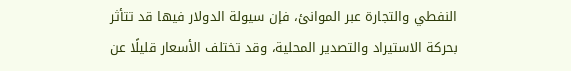النفطي والتجارة عبر الموانئ، فإن سيولة الدولار فيها قد تتأثر بحركة الاستيراد والتصدير المحلية، وقد تختلف الأسعار قليلًا عن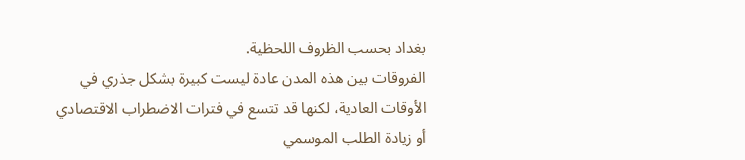بغداد بحسب الظروف اللحظية.
الفروقات بين هذه المدن عادة ليست كبيرة بشكل جذري في الأوقات العادية، لكنها قد تتسع في فترات الاضطراب الاقتصادي أو زيادة الطلب الموسمي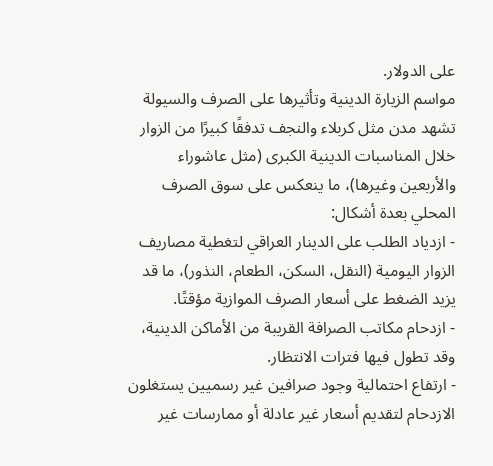على الدولار.
مواسم الزيارة الدينية وتأثيرها على الصرف والسيولة
تشهد مدن مثل كربلاء والنجف تدفقًا كبيرًا من الزوار خلال المناسبات الدينية الكبرى (مثل عاشوراء والأربعين وغيرها)، ما ينعكس على سوق الصرف المحلي بعدة أشكال:
- ازدياد الطلب على الدينار العراقي لتغطية مصاريف الزوار اليومية (النقل، السكن، الطعام، النذور)، ما قد يزيد الضغط على أسعار الصرف الموازية مؤقتًا.
- ازدحام مكاتب الصرافة القريبة من الأماكن الدينية، وقد تطول فيها فترات الانتظار.
- ارتفاع احتمالية وجود صرافين غير رسميين يستغلون الازدحام لتقديم أسعار غير عادلة أو ممارسات غير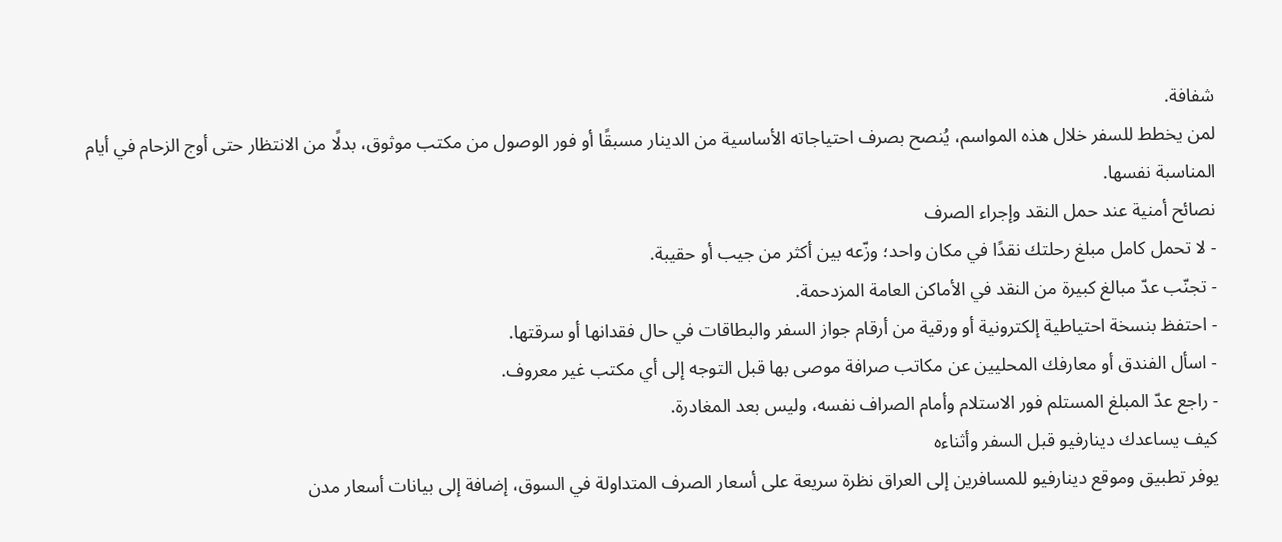شفافة.
لمن يخطط للسفر خلال هذه المواسم، يُنصح بصرف احتياجاته الأساسية من الدينار مسبقًا أو فور الوصول من مكتب موثوق، بدلًا من الانتظار حتى أوج الزحام في أيام المناسبة نفسها.
نصائح أمنية عند حمل النقد وإجراء الصرف
- لا تحمل كامل مبلغ رحلتك نقدًا في مكان واحد؛ وزّعه بين أكثر من جيب أو حقيبة.
- تجنّب عدّ مبالغ كبيرة من النقد في الأماكن العامة المزدحمة.
- احتفظ بنسخة احتياطية إلكترونية أو ورقية من أرقام جواز السفر والبطاقات في حال فقدانها أو سرقتها.
- اسأل الفندق أو معارفك المحليين عن مكاتب صرافة موصى بها قبل التوجه إلى أي مكتب غير معروف.
- راجع عدّ المبلغ المستلم فور الاستلام وأمام الصراف نفسه، وليس بعد المغادرة.
كيف يساعدك دينارفيو قبل السفر وأثناءه
يوفر تطبيق وموقع دينارفيو للمسافرين إلى العراق نظرة سريعة على أسعار الصرف المتداولة في السوق، إضافة إلى بيانات أسعار مدن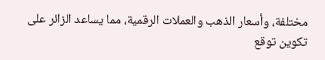مختلفة، وأسعار الذهب والعملات الرقمية، مما يساعد الزائر على تكوين توقع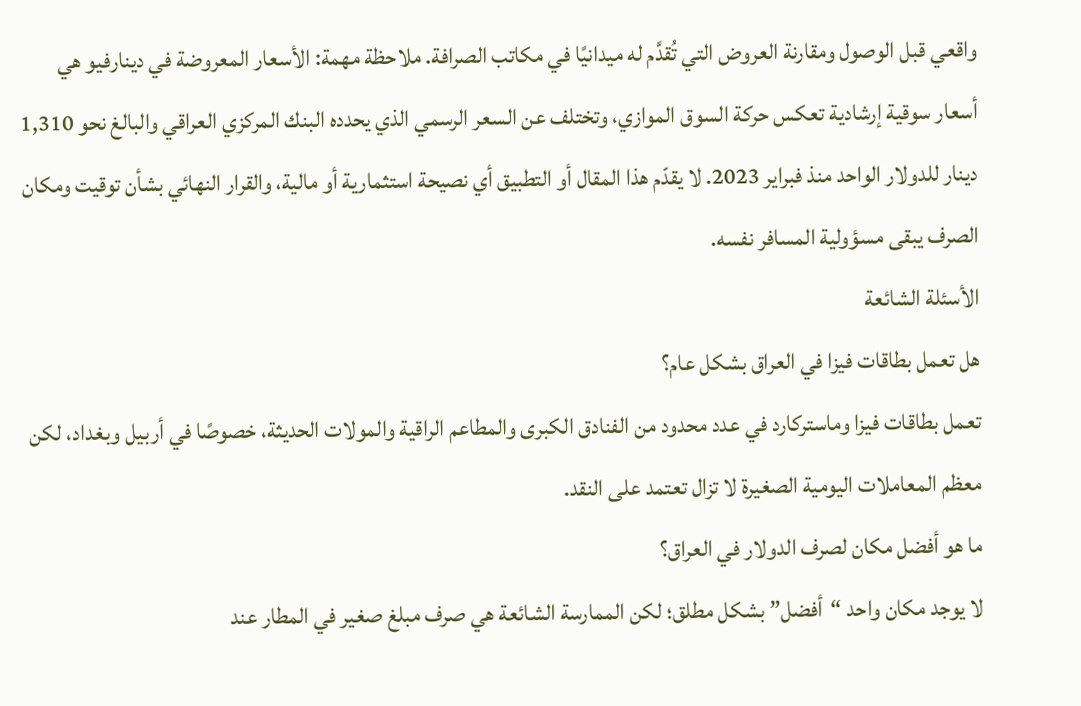واقعي قبل الوصول ومقارنة العروض التي تُقدَّم له ميدانيًا في مكاتب الصرافة. ملاحظة مهمة: الأسعار المعروضة في دينارفيو هي أسعار سوقية إرشادية تعكس حركة السوق الموازي، وتختلف عن السعر الرسمي الذي يحدده البنك المركزي العراقي والبالغ نحو 1,310 دينار للدولار الواحد منذ فبراير 2023. لا يقدّم هذا المقال أو التطبيق أي نصيحة استثمارية أو مالية، والقرار النهائي بشأن توقيت ومكان الصرف يبقى مسؤولية المسافر نفسه.
الأسئلة الشائعة
هل تعمل بطاقات فيزا في العراق بشكل عام؟
تعمل بطاقات فيزا وماستركارد في عدد محدود من الفنادق الكبرى والمطاعم الراقية والمولات الحديثة، خصوصًا في أربيل وبغداد، لكن معظم المعاملات اليومية الصغيرة لا تزال تعتمد على النقد.
ما هو أفضل مكان لصرف الدولار في العراق؟
لا يوجد مكان واحد “أفضل” بشكل مطلق؛ لكن الممارسة الشائعة هي صرف مبلغ صغير في المطار عند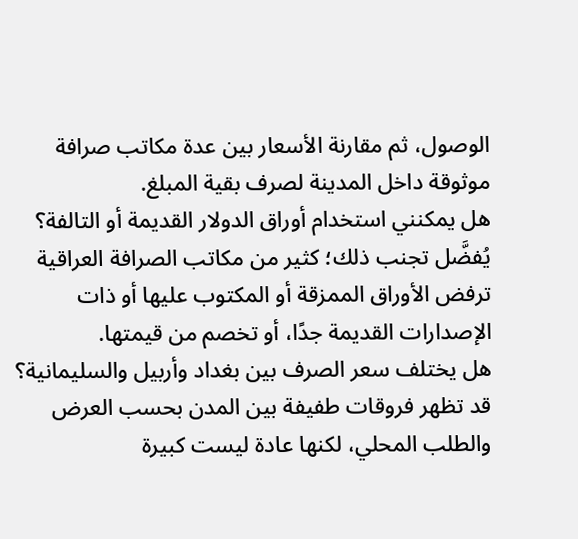الوصول، ثم مقارنة الأسعار بين عدة مكاتب صرافة موثوقة داخل المدينة لصرف بقية المبلغ.
هل يمكنني استخدام أوراق الدولار القديمة أو التالفة؟
يُفضَّل تجنب ذلك؛ كثير من مكاتب الصرافة العراقية ترفض الأوراق الممزقة أو المكتوب عليها أو ذات الإصدارات القديمة جدًا، أو تخصم من قيمتها.
هل يختلف سعر الصرف بين بغداد وأربيل والسليمانية؟
قد تظهر فروقات طفيفة بين المدن بحسب العرض والطلب المحلي، لكنها عادة ليست كبيرة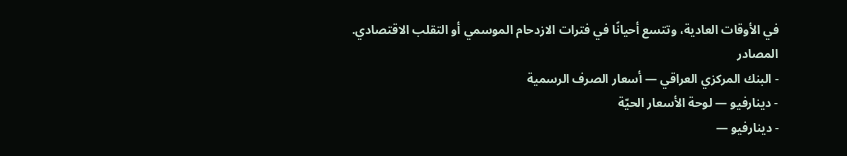في الأوقات العادية، وتتسع أحيانًا في فترات الازدحام الموسمي أو التقلب الاقتصادي.
المصادر
- البنك المركزي العراقي — أسعار الصرف الرسمية
- دينارفيو — لوحة الأسعار الحيّة
- دينارفيو —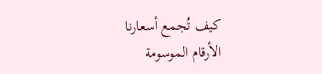كيف تُجمع أسعارنا
الأرقام الموسومة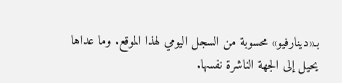بـ«دينارفيو» محسوبة من السجل اليومي لهذا الموقع. وما عداها يحيل إلى الجهة الناشرة نفسها.